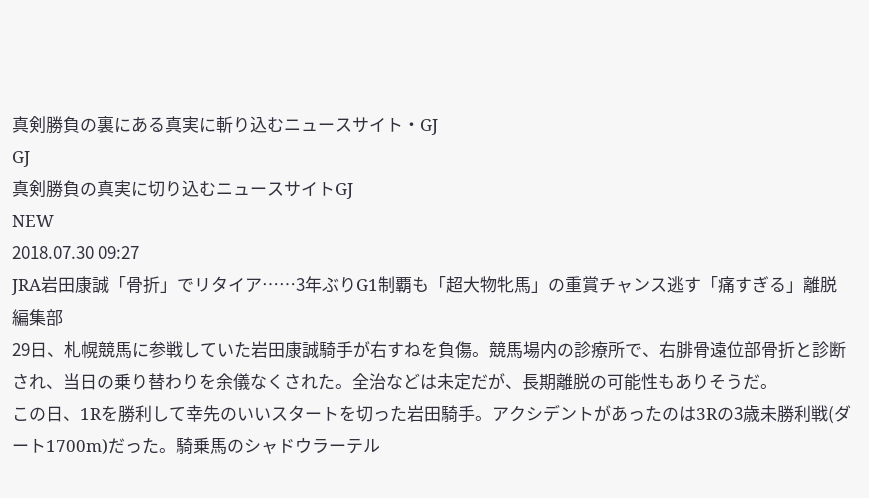真剣勝負の裏にある真実に斬り込むニュースサイト・GJ
GJ
真剣勝負の真実に切り込むニュースサイトGJ
NEW
2018.07.30 09:27
JRA岩田康誠「骨折」でリタイア……3年ぶりG1制覇も「超大物牝馬」の重賞チャンス逃す「痛すぎる」離脱
編集部
29日、札幌競馬に参戦していた岩田康誠騎手が右すねを負傷。競馬場内の診療所で、右腓骨遠位部骨折と診断され、当日の乗り替わりを余儀なくされた。全治などは未定だが、長期離脱の可能性もありそうだ。
この日、1Rを勝利して幸先のいいスタートを切った岩田騎手。アクシデントがあったのは3Rの3歳未勝利戦(ダート1700m)だった。騎乗馬のシャドウラーテル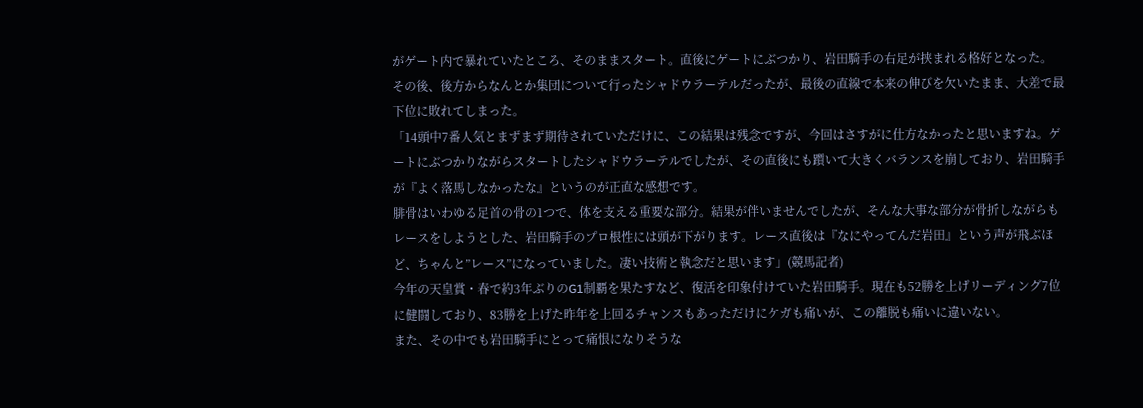がゲート内で暴れていたところ、そのままスタート。直後にゲートにぶつかり、岩田騎手の右足が挟まれる格好となった。
その後、後方からなんとか集団について行ったシャドウラーテルだったが、最後の直線で本来の伸びを欠いたまま、大差で最下位に敗れてしまった。
「14頭中7番人気とまずまず期待されていただけに、この結果は残念ですが、今回はさすがに仕方なかったと思いますね。ゲートにぶつかりながらスタートしたシャドウラーテルでしたが、その直後にも躓いて大きくバランスを崩しており、岩田騎手が『よく落馬しなかったな』というのが正直な感想です。
腓骨はいわゆる足首の骨の1つで、体を支える重要な部分。結果が伴いませんでしたが、そんな大事な部分が骨折しながらもレースをしようとした、岩田騎手のプロ根性には頭が下がります。レース直後は『なにやってんだ岩田』という声が飛ぶほど、ちゃんと”レース”になっていました。凄い技術と執念だと思います」(競馬記者)
今年の天皇賞・春で約3年ぶりのG1制覇を果たすなど、復活を印象付けていた岩田騎手。現在も52勝を上げリーディング7位に健闘しており、83勝を上げた昨年を上回るチャンスもあっただけにケガも痛いが、この離脱も痛いに違いない。
また、その中でも岩田騎手にとって痛恨になりそうな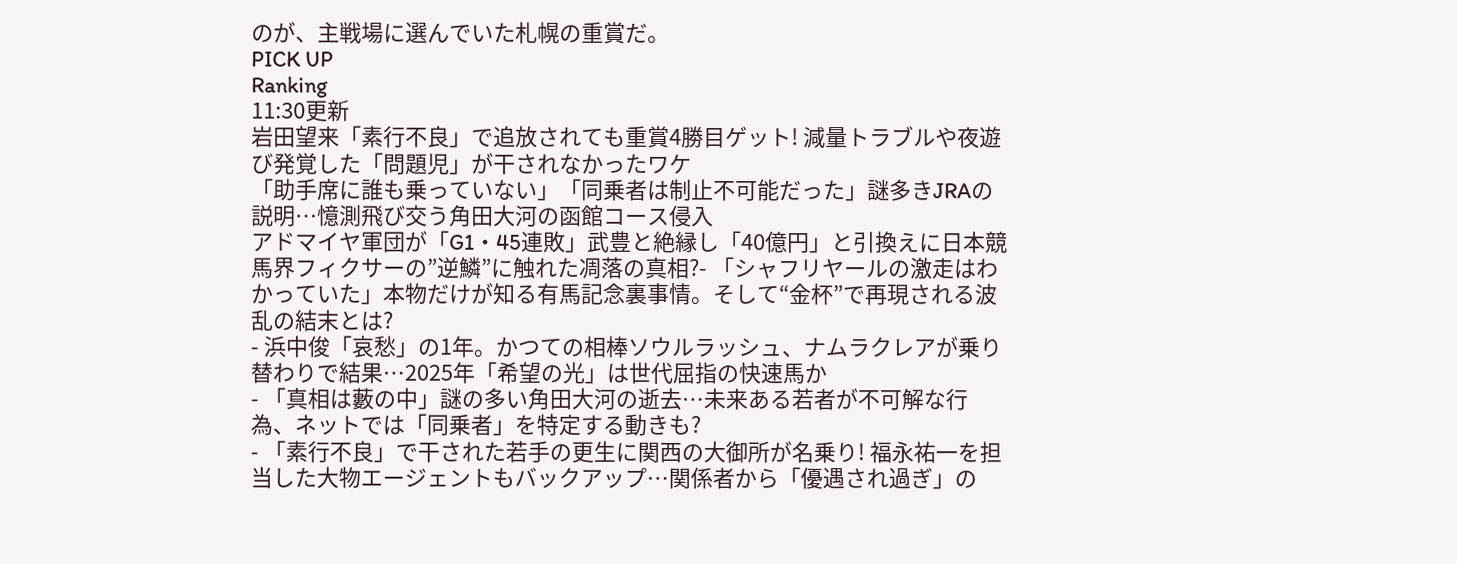のが、主戦場に選んでいた札幌の重賞だ。
PICK UP
Ranking
11:30更新
岩田望来「素行不良」で追放されても重賞4勝目ゲット! 減量トラブルや夜遊び発覚した「問題児」が干されなかったワケ
「助手席に誰も乗っていない」「同乗者は制止不可能だった」謎多きJRAの説明…憶測飛び交う角田大河の函館コース侵入
アドマイヤ軍団が「G1・45連敗」武豊と絶縁し「40億円」と引換えに日本競馬界フィクサーの”逆鱗”に触れた凋落の真相?- 「シャフリヤールの激走はわかっていた」本物だけが知る有馬記念裏事情。そして“金杯”で再現される波乱の結末とは?
- 浜中俊「哀愁」の1年。かつての相棒ソウルラッシュ、ナムラクレアが乗り替わりで結果…2025年「希望の光」は世代屈指の快速馬か
- 「真相は藪の中」謎の多い角田大河の逝去…未来ある若者が不可解な行為、ネットでは「同乗者」を特定する動きも?
- 「素行不良」で干された若手の更生に関西の大御所が名乗り! 福永祐一を担当した大物エージェントもバックアップ…関係者から「優遇され過ぎ」の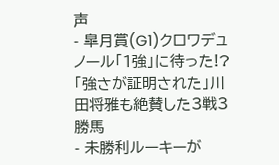声
- 皐月賞(G1)クロワデュノール「1強」に待った!? 「強さが証明された」川田将雅も絶賛した3戦3勝馬
- 未勝利ルーキーが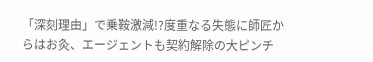「深刻理由」で乗鞍激減!?度重なる失態に師匠からはお灸、エージェントも契約解除の大ピンチ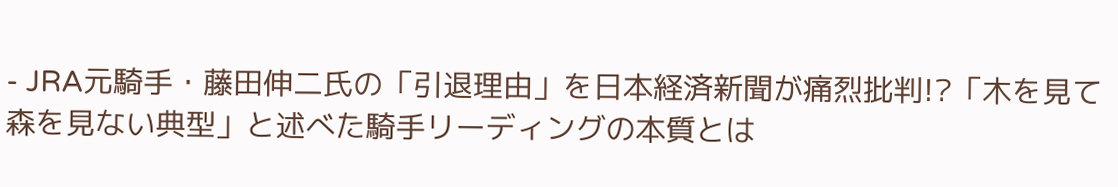- JRA元騎手・藤田伸二氏の「引退理由」を日本経済新聞が痛烈批判!?「木を見て森を見ない典型」と述べた騎手リーディングの本質とは